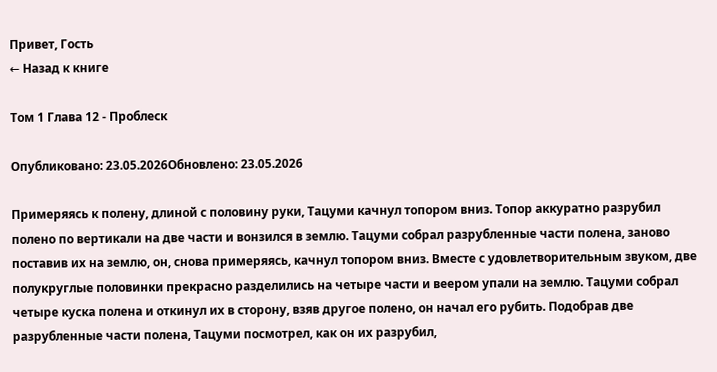Привет, Гость
← Назад к книге

Том 1 Глава 12 - Проблеск

Опубликовано: 23.05.2026Обновлено: 23.05.2026

Примеряясь к полену, длиной с половину руки, Тацуми качнул топором вниз. Топор аккуратно разрубил полено по вертикали на две части и вонзился в землю. Тацуми собрал разрубленные части полена, заново поставив их на землю, он, снова примеряясь, качнул топором вниз. Вместе с удовлетворительным звуком, две полукруглые половинки прекрасно разделились на четыре части и веером упали на землю. Тацуми собрал четыре куска полена и откинул их в сторону, взяв другое полено, он начал его рубить. Подобрав две разрубленные части полена, Тацуми посмотрел, как он их разрубил,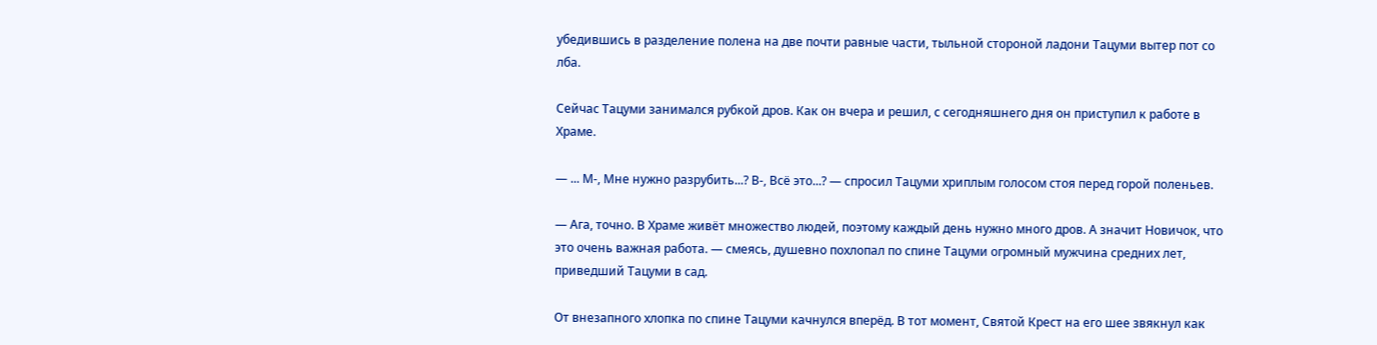убедившись в разделение полена на две почти равные части, тыльной стороной ладони Тацуми вытер пот со лба.

Сейчас Тацуми занимался рубкой дров. Как он вчера и решил, с сегодняшнего дня он приступил к работе в Храме.

— ... М-, Мне нужно разрубить...? В-, Всё это...? — спросил Тацуми хриплым голосом стоя перед горой поленьев.

— Ага, точно. В Храме живёт множество людей, поэтому каждый день нужно много дров. А значит Новичок, что это очень важная работа. — смеясь, душевно похлопал по спине Тацуми огромный мужчина средних лет, приведший Тацуми в сад.

От внезапного хлопка по спине Тацуми качнулся вперёд. В тот момент, Святой Крест на его шее звякнул как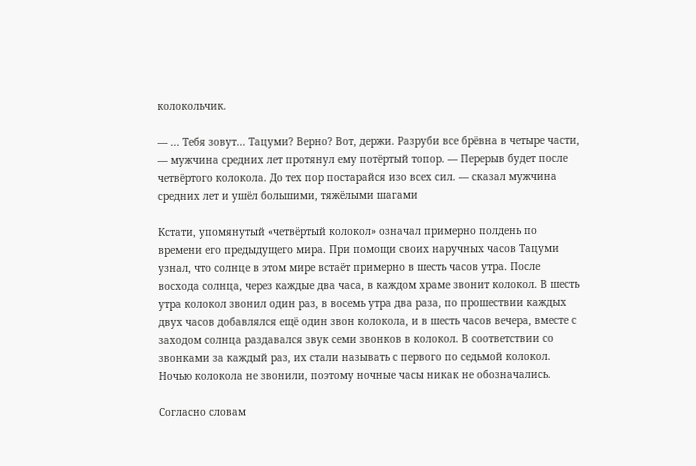колокольчик.

— ... Тебя зовут... Тацуми? Верно? Вот, держи. Разруби все брёвна в четыре части, — мужчина средних лет протянул ему потёртый топор. — Перерыв будет после четвёртого колокола. До тех пор постарайся изо всех сил. — сказал мужчина средних лет и ушёл большими, тяжёлыми шагами

Кстати, упомянутый «четвёртый колокол» означал примерно полдень по времени его предыдущего мира. При помощи своих наручных часов Тацуми узнал, что солнце в этом мире встаёт примерно в шесть часов утра. После восхода солнца, через каждые два часа, в каждом храме звонит колокол. В шесть утра колокол звонил один раз, в восемь утра два раза, по прошествии каждых двух часов добавлялся ещё один звон колокола, и в шесть часов вечера, вместе с заходом солнца раздавался звук семи звонков в колокол. В соответствии со звонками за каждый раз, их стали называть с первого по седьмой колокол. Ночью колокола не звонили, поэтому ночные часы никак не обозначались.

Согласно словам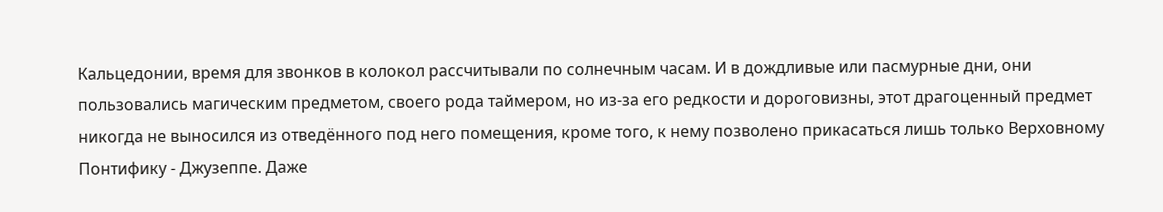Кальцедонии, время для звонков в колокол рассчитывали по солнечным часам. И в дождливые или пасмурные дни, они пользовались магическим предметом, своего рода таймером, но из-за его редкости и дороговизны, этот драгоценный предмет никогда не выносился из отведённого под него помещения, кроме того, к нему позволено прикасаться лишь только Верховному Понтифику - Джузеппе. Даже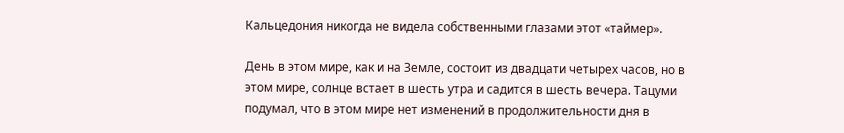Кальцедония никогда не видела собственными глазами этот «таймер».

День в этом мире, как и на Земле, состоит из двадцати четырех часов, но в этом мире, солнце встает в шесть утра и садится в шесть вечера. Тацуми подумал, что в этом мире нет изменений в продолжительности дня в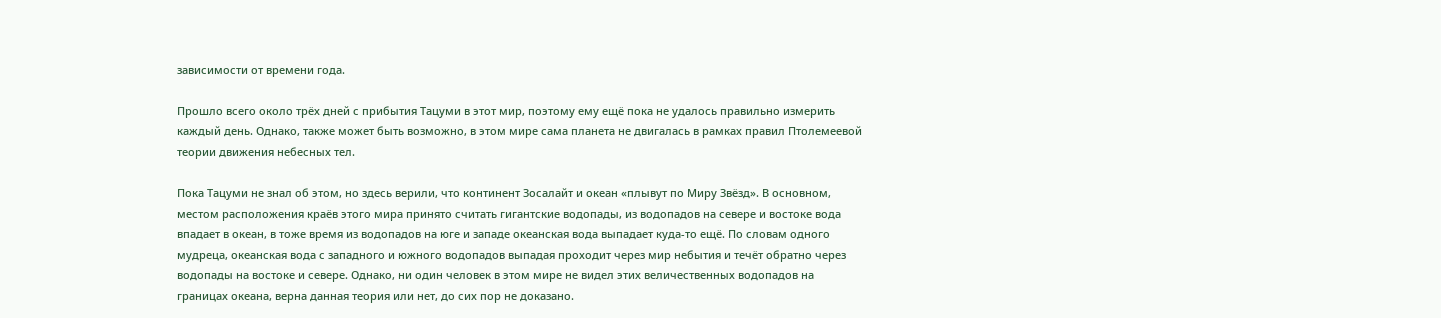зависимости от времени года.

Прошло всего около трёх дней с прибытия Тацуми в этот мир, поэтому ему ещё пока не удалось правильно измерить каждый день. Однако, также может быть возможно, в этом мире сама планета не двигалась в рамках правил Птолемеевой теории движения небесных тел.

Пока Тацуми не знал об этом, но здесь верили, что континент Зосалайт и океан «плывут по Миру Звёзд». В основном, местом расположения краёв этого мира принято считать гигантские водопады, из водопадов на севере и востоке вода впадает в океан, в тоже время из водопадов на юге и западе океанская вода выпадает куда-то ещё. По словам одного мудреца, океанская вода с западного и южного водопадов выпадая проходит через мир небытия и течёт обратно через водопады на востоке и севере. Однако, ни один человек в этом мире не видел этих величественных водопадов на границах океана, верна данная теория или нет, до сих пор не доказано.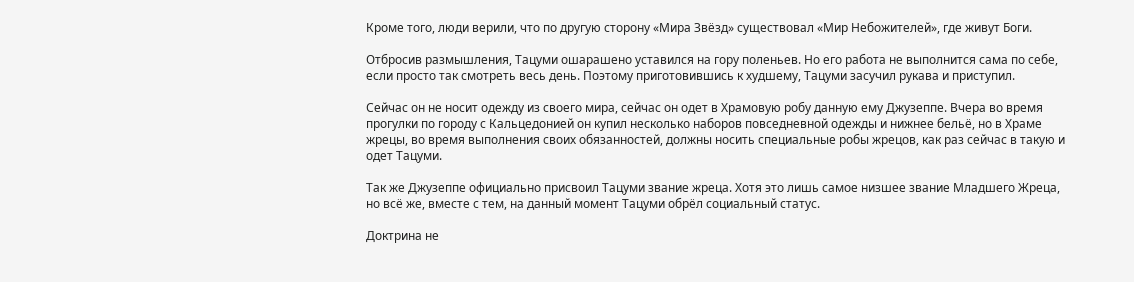Кроме того, люди верили, что по другую сторону «Мира Звёзд» существовал «Мир Небожителей», где живут Боги.

Отбросив размышления, Тацуми ошарашено уставился на гору поленьев. Но его работа не выполнится сама по себе, если просто так смотреть весь день. Поэтому приготовившись к худшему, Тацуми засучил рукава и приступил.

Сейчас он не носит одежду из своего мира, сейчас он одет в Храмовую робу данную ему Джузеппе. Вчера во время прогулки по городу с Кальцедонией он купил несколько наборов повседневной одежды и нижнее бельё, но в Храме жрецы, во время выполнения своих обязанностей, должны носить специальные робы жрецов, как раз сейчас в такую и одет Тацуми.

Так же Джузеппе официально присвоил Тацуми звание жреца. Хотя это лишь самое низшее звание Младшего Жреца, но всё же, вместе с тем, на данный момент Тацуми обрёл социальный статус.

Доктрина не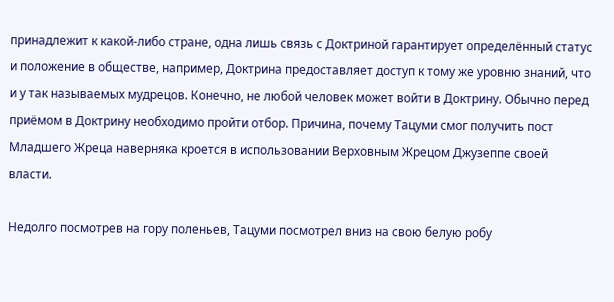принадлежит к какой-либо стране, одна лишь связь с Доктриной гарантирует определённый статус и положение в обществе, например, Доктрина предоставляет доступ к тому же уровню знаний, что и у так называемых мудрецов. Конечно, не любой человек может войти в Доктрину. Обычно перед приёмом в Доктрину необходимо пройти отбор. Причина, почему Тацуми смог получить пост Младшего Жреца наверняка кроется в использовании Верховным Жрецом Джузеппе своей власти.

Недолго посмотрев на гору поленьев, Тацуми посмотрел вниз на свою белую робу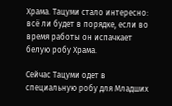Храма. Тацуми стало интересно: всё ли будет в порядке, если во время работы он испачкает белую робу Храма.

Сейчас Тацуми одет в специальную робу для Младших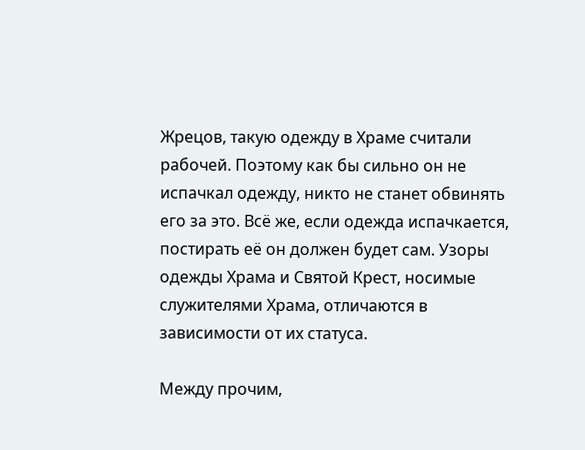Жрецов, такую одежду в Храме считали рабочей. Поэтому как бы сильно он не испачкал одежду, никто не станет обвинять его за это. Всё же, если одежда испачкается, постирать её он должен будет сам. Узоры одежды Храма и Святой Крест, носимые служителями Храма, отличаются в зависимости от их статуса.

Между прочим,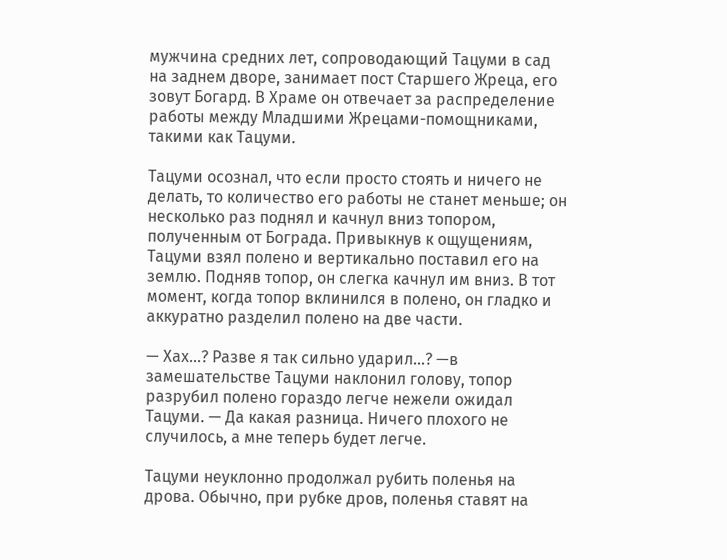мужчина средних лет, сопроводающий Тацуми в сад на заднем дворе, занимает пост Старшего Жреца, его зовут Богард. В Храме он отвечает за распределение работы между Младшими Жрецами-помощниками, такими как Тацуми.

Тацуми осознал, что если просто стоять и ничего не делать, то количество его работы не станет меньше; он несколько раз поднял и качнул вниз топором, полученным от Бограда. Привыкнув к ощущениям, Тацуми взял полено и вертикально поставил его на землю. Подняв топор, он слегка качнул им вниз. В тот момент, когда топор вклинился в полено, он гладко и аккуратно разделил полено на две части.

— Хах...? Разве я так сильно ударил...? —в замешательстве Тацуми наклонил голову, топор разрубил полено гораздо легче нежели ожидал Тацуми. — Да какая разница. Ничего плохого не случилось, а мне теперь будет легче.

Тацуми неуклонно продолжал рубить поленья на дрова. Обычно, при рубке дров, поленья ставят на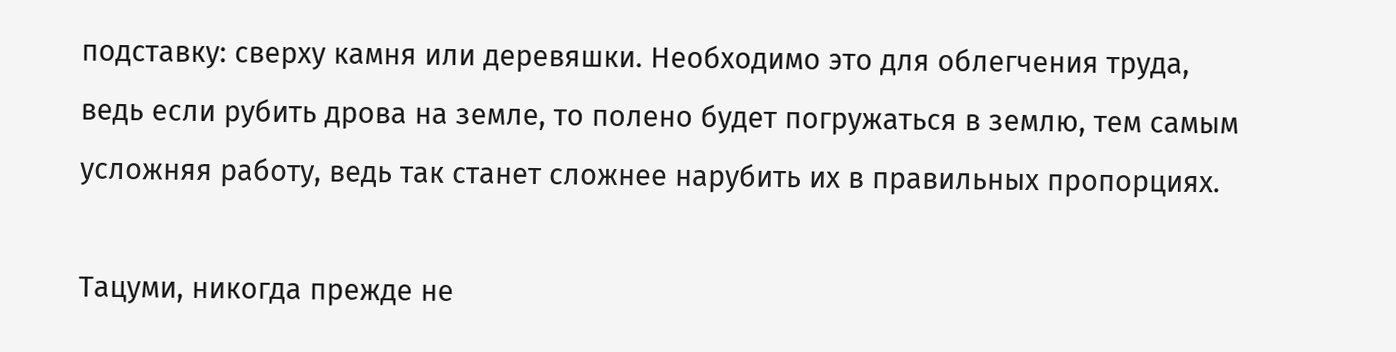подставку: сверху камня или деревяшки. Необходимо это для облегчения труда, ведь если рубить дрова на земле, то полено будет погружаться в землю, тем самым усложняя работу, ведь так станет сложнее нарубить их в правильных пропорциях.

Тацуми, никогда прежде не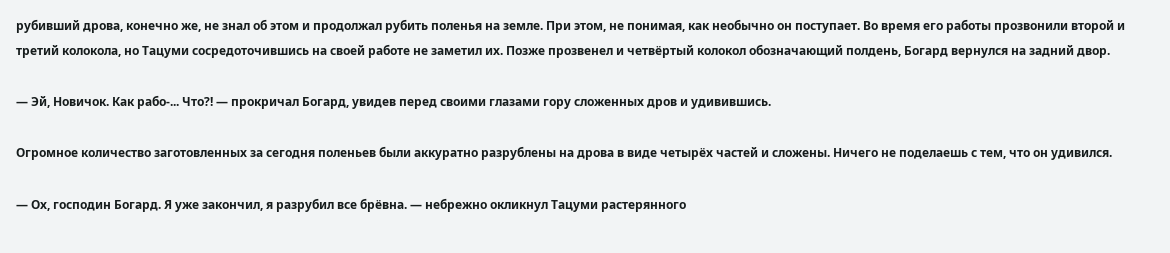рубивший дрова, конечно же, не знал об этом и продолжал рубить поленья на земле. При этом, не понимая, как необычно он поступает. Во время его работы прозвонили второй и третий колокола, но Тацуми сосредоточившись на своей работе не заметил их. Позже прозвенел и четвёртый колокол обозначающий полдень, Богард вернулся на задний двор.

— Эй, Новичок. Как рабо-... Что?! — прокричал Богард, увидев перед своими глазами гору сложенных дров и удивившись.

Огромное количество заготовленных за сегодня поленьев были аккуратно разрублены на дрова в виде четырёх частей и сложены. Ничего не поделаешь с тем, что он удивился.

— Ох, господин Богард. Я уже закончил, я разрубил все брёвна. — небрежно окликнул Тацуми растерянного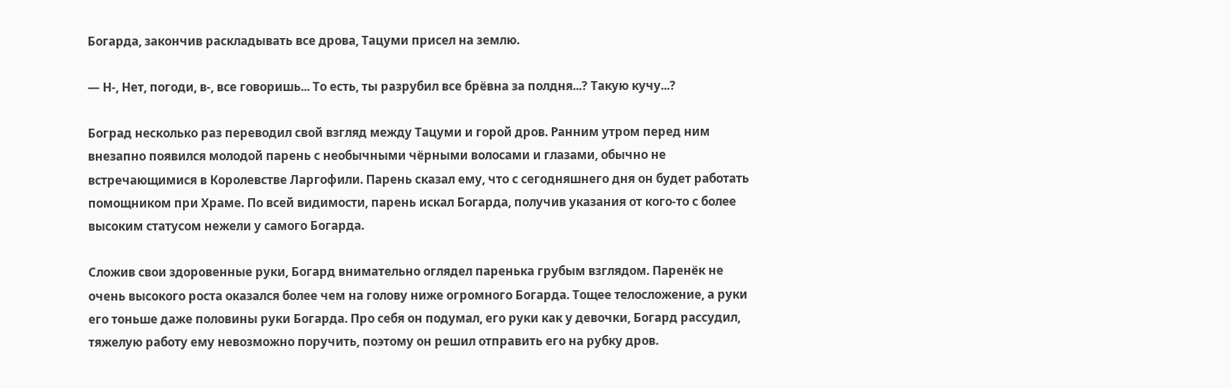Богарда, закончив раскладывать все дрова, Тацуми присел на землю.

— Н-, Нет, погоди, в-, все говоришь... То есть, ты разрубил все брёвна за полдня...? Такую кучу...?

Боград несколько раз переводил свой взгляд между Тацуми и горой дров. Ранним утром перед ним внезапно появился молодой парень с необычными чёрными волосами и глазами, обычно не встречающимися в Королевстве Ларгофили. Парень сказал ему, что с сегодняшнего дня он будет работать помощником при Храме. По всей видимости, парень искал Богарда, получив указания от кого-то с более высоким статусом нежели у самого Богарда.

Сложив свои здоровенные руки, Богард внимательно оглядел паренька грубым взглядом. Паренёк не очень высокого роста оказался более чем на голову ниже огромного Богарда. Тощее телосложение, а руки его тоньше даже половины руки Богарда. Про себя он подумал, его руки как у девочки, Богард рассудил, тяжелую работу ему невозможно поручить, поэтому он решил отправить его на рубку дров.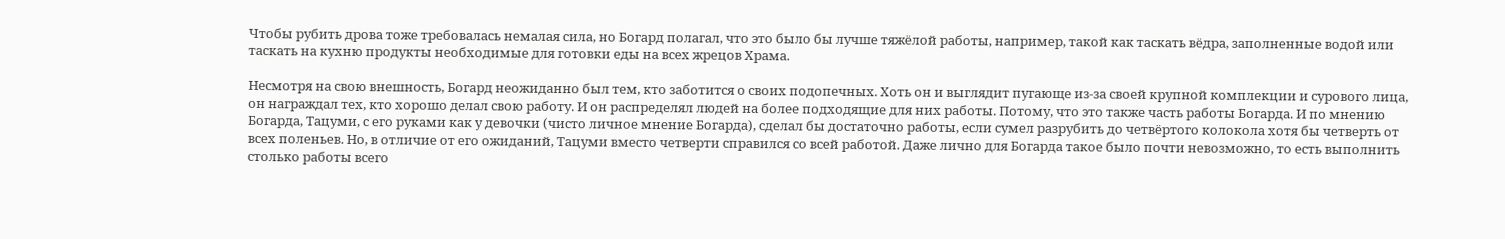Чтобы рубить дрова тоже требовалась немалая сила, но Богард полагал, что это было бы лучше тяжёлой работы, например, такой как таскать вёдра, заполненные водой или таскать на кухню продукты необходимые для готовки еды на всех жрецов Храма.

Несмотря на свою внешность, Богард неожиданно был тем, кто заботится о своих подопечных. Хоть он и выглядит пугающе из-за своей крупной комплекции и сурового лица, он награждал тех, кто хорошо делал свою работу. И он распределял людей на более подходящие для них работы. Потому, что это также часть работы Богарда. И по мнению Богарда, Тацуми, с его руками как у девочки (чисто личное мнение Богарда), сделал бы достаточно работы, если сумел разрубить до четвёртого колокола хотя бы четверть от всех поленьев. Но, в отличие от его ожиданий, Тацуми вместо четверти справился со всей работой. Даже лично для Богарда такое было почти невозможно, то есть выполнить столько работы всего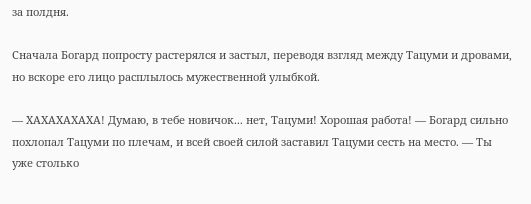за полдня.

Сначала Богард попросту растерялся и застыл, переводя взгляд между Тацуми и дровами, но вскоре его лицо расплылось мужественной улыбкой.

— ХАХАХАХАХА! Думаю, в тебе новичок... нет, Тацуми! Хорошая работа! — Богард сильно похлопал Тацуми по плечам, и всей своей силой заставил Тацуми сесть на место. — Ты уже столько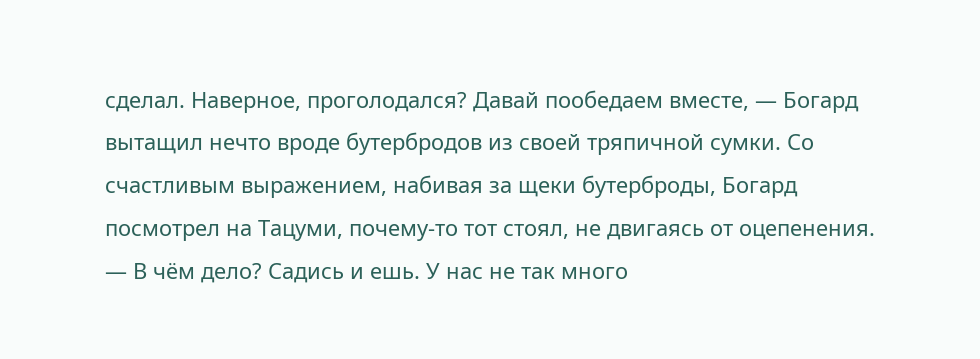сделал. Наверное, проголодался? Давай пообедаем вместе, — Богард вытащил нечто вроде бутербродов из своей тряпичной сумки. Со счастливым выражением, набивая за щеки бутерброды, Богард посмотрел на Тацуми, почему-то тот стоял, не двигаясь от оцепенения. — В чём дело? Садись и ешь. У нас не так много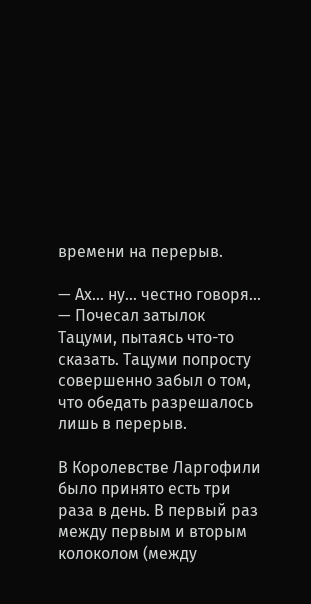времени на перерыв.

— Ах... ну... честно говоря... — Почесал затылок Тацуми, пытаясь что-то сказать. Тацуми попросту совершенно забыл о том, что обедать разрешалось лишь в перерыв.

В Королевстве Ларгофили было принято есть три раза в день. В первый раз между первым и вторым колоколом (между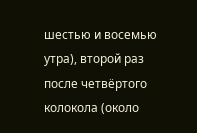шестью и восемью утра), второй раз после четвёртого колокола (около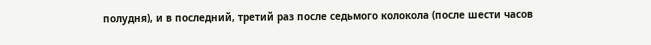полудня), и в последний, третий раз после седьмого колокола (после шести часов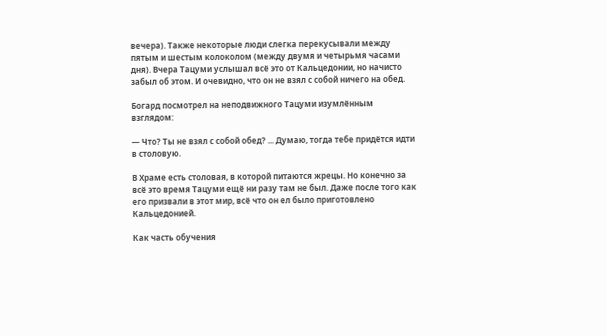вечера). Также некоторые люди слегка перекусывали между пятым и шестым колоколом (между двумя и четырьмя часами дня). Вчера Тацуми услышал всё это от Кальцедонии, но начисто забыл об этом. И очевидно, что он не взял с собой ничего на обед.

Богард посмотрел на неподвижного Тацуми изумлённым взглядом:

— Что? Ты не взял с собой обед? ... Думаю, тогда тебе придётся идти в столовую.

В Храме есть столовая, в которой питаются жрецы. Но конечно за всё это время Тацуми ещё ни разу там не был. Даже после того как его призвали в этот мир, всё что он ел было приготовлено Кальцедонией.

Как часть обучения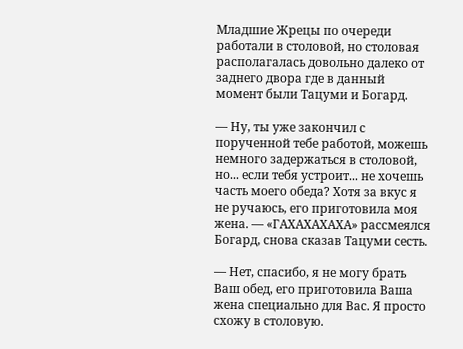Младшие Жрецы по очереди работали в столовой, но столовая располагалась довольно далеко от заднего двора где в данный момент были Тацуми и Богард.

— Ну, ты уже закончил с порученной тебе работой, можешь немного задержаться в столовой, но... если тебя устроит... не хочешь часть моего обеда? Хотя за вкус я не ручаюсь, его приготовила моя жена. — «ГАХАХАХАХА» рассмеялся Богард, снова сказав Тацуми сесть.

— Нет, спасибо, я не могу брать Ваш обед, его приготовила Ваша жена специально для Вас. Я просто схожу в столовую.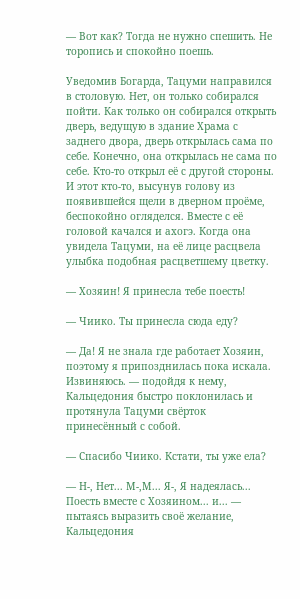— Вот как? Тогда не нужно спешить. Не торопись и спокойно поешь.

Уведомив Богарда, Тацуми направился в столовую. Нет, он только собирался пойти. Как только он собирался открыть дверь, ведущую в здание Храма с заднего двора, дверь открылась сама по себе. Конечно, она открылась не сама по себе. Кто-то открыл её с другой стороны. И этот кто-то, высунув голову из появившейся щели в дверном проёме, беспокойно огляделся. Вместе с её головой качался и ахогэ. Когда она увидела Тацуми, на её лице расцвела улыбка подобная расцветшему цветку.

— Хозяин! Я принесла тебе поесть!

— Чиико. Ты принесла сюда еду?

— Да! Я не знала где работает Хозяин, поэтому я припозднилась пока искала. Извиняюсь. — подойдя к нему, Кальцедония быстро поклонилась и протянула Тацуми свёрток принесённый с собой.

— Спасибо Чиико. Кстати, ты уже ела?

— Н-, Нет... М-,М... Я-, Я надеялась... Поесть вместе с Хозяином... и... — пытаясь выразить своё желание, Кальцедония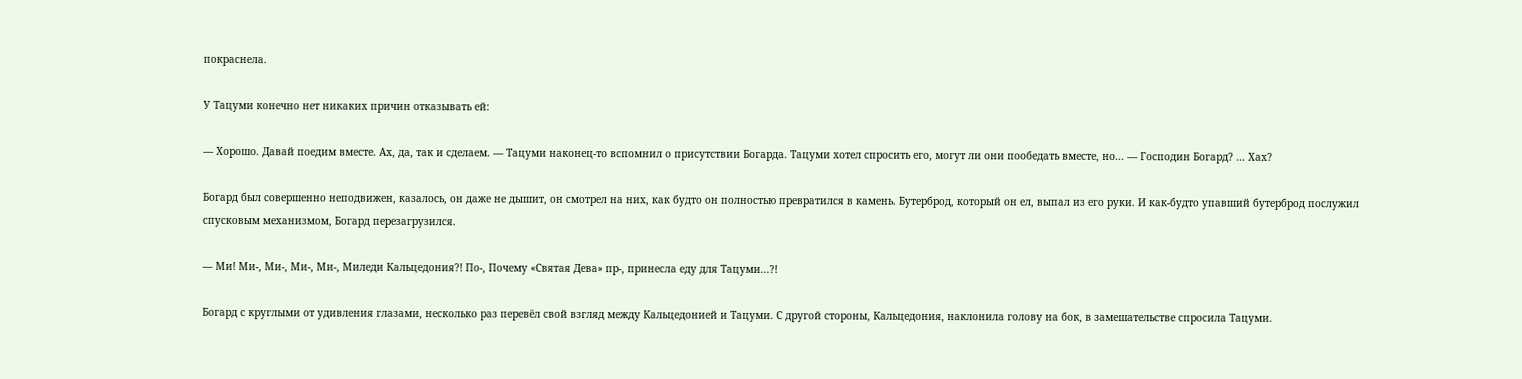покраснела.

У Тацуми конечно нет никаких причин отказывать ей:

— Хорошо. Давай поедим вместе. Ах, да, так и сделаем. — Тацуми наконец-то вспомнил о присутствии Богарда. Тацуми хотел спросить его, могут ли они пообедать вместе, но... — Господин Богард? ... Хах?

Богард был совершенно неподвижен, казалось, он даже не дышит, он смотрел на них, как будто он полностью превратился в камень. Бутерброд, который он ел, выпал из его руки. И как-будто упавший бутерброд послужил спусковым механизмом, Богард перезагрузился.

— Ми! Ми-, Ми-, Ми-, Ми-, Миледи Кальцедония?! По-, Почему «Святая Дева» пр-, принесла еду для Тацуми...?!

Богард с круглыми от удивления глазами, несколько раз перевёл свой взгляд между Кальцедонией и Тацуми. С другой стороны, Кальцедония, наклонила голову на бок, в замешательстве спросила Тацуми.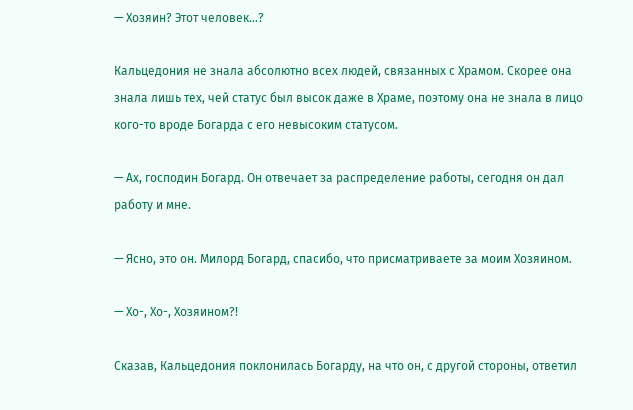— Хозяин? Этот человек...?

Кальцедония не знала абсолютно всех людей, связанных с Храмом. Скорее она знала лишь тех, чей статус был высок даже в Храме, поэтому она не знала в лицо кого-то вроде Богарда с его невысоким статусом.

— Ах, господин Богард. Он отвечает за распределение работы, сегодня он дал работу и мне.

— Ясно, это он. Милорд Богард, спасибо, что присматриваете за моим Хозяином.

— Хо-, Хо-, Хозяином?!

Сказав, Кальцедония поклонилась Богарду, на что он, с другой стороны, ответил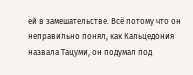ей в замешательстве. Всё потому что он неправильно понял, как Кальцедония назвала Тацуми, он подумал под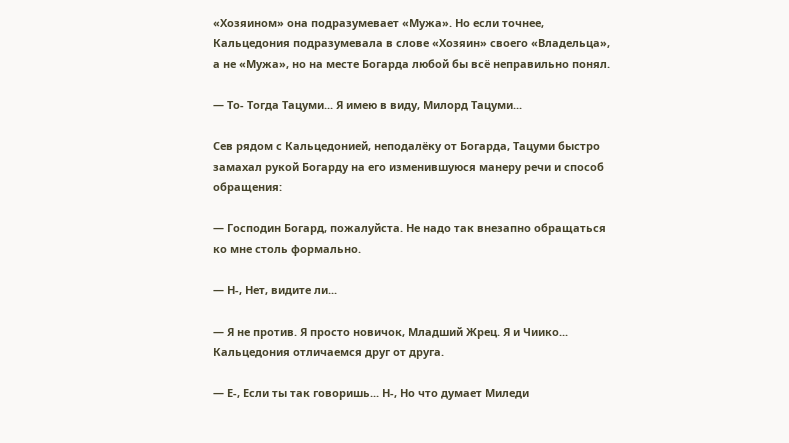«Хозяином» она подразумевает «Мужа». Но если точнее, Кальцедония подразумевала в слове «Хозяин» своего «Владельца», а не «Мужа», но на месте Богарда любой бы всё неправильно понял.

— То- Тогда Тацуми... Я имею в виду, Милорд Тацуми...

Сев рядом с Кальцедонией, неподалёку от Богарда, Тацуми быстро замахал рукой Богарду на его изменившуюся манеру речи и способ обращения:

— Господин Богард, пожалуйста. Не надо так внезапно обращаться ко мне столь формально.

— Н-, Нет, видите ли...

— Я не против. Я просто новичок, Младший Жрец. Я и Чиико... Кальцедония отличаемся друг от друга.

— Е-, Если ты так говоришь... Н-, Но что думает Миледи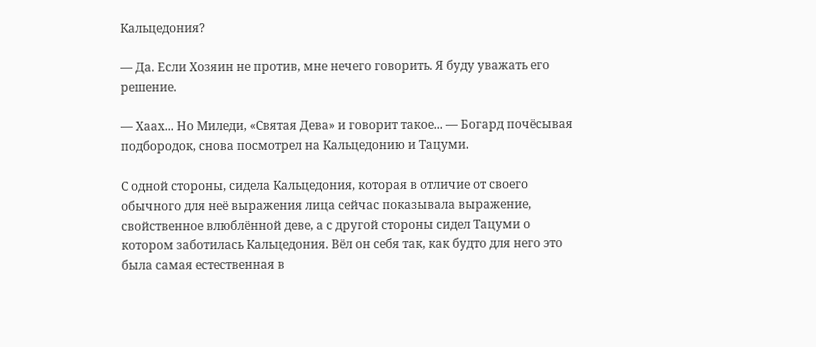Кальцедония?

— Да. Если Хозяин не против, мне нечего говорить. Я буду уважать его решение.

— Хаах... Но Миледи, «Святая Дева» и говорит такое... — Богард почёсывая подбородок, снова посмотрел на Кальцедонию и Тацуми.

С одной стороны, сидела Кальцедония, которая в отличие от своего обычного для неё выражения лица сейчас показывала выражение, свойственное влюблённой деве, а с другой стороны сидел Тацуми о котором заботилась Кальцедония. Вёл он себя так, как будто для него это была самая естественная в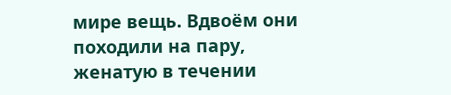мире вещь. Вдвоём они походили на пару, женатую в течении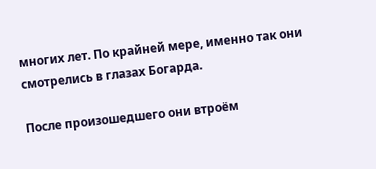многих лет. По крайней мере, именно так они смотрелись в глазах Богарда.

После произошедшего они втроём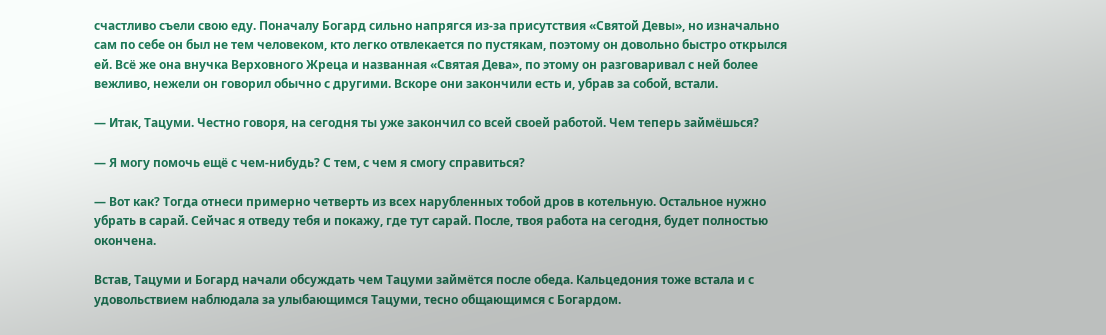счастливо съели свою еду. Поначалу Богард сильно напрягся из-за присутствия «Святой Девы», но изначально сам по себе он был не тем человеком, кто легко отвлекается по пустякам, поэтому он довольно быстро открылся ей. Всё же она внучка Верховного Жреца и названная «Святая Дева», по этому он разговаривал с ней более вежливо, нежели он говорил обычно с другими. Вскоре они закончили есть и, убрав за собой, встали.

— Итак, Тацуми. Честно говоря, на сегодня ты уже закончил со всей своей работой. Чем теперь займёшься?

— Я могу помочь ещё с чем-нибудь? С тем, с чем я смогу справиться?

— Вот как? Тогда отнеси примерно четверть из всех нарубленных тобой дров в котельную. Остальное нужно убрать в сарай. Сейчас я отведу тебя и покажу, где тут сарай. После, твоя работа на сегодня, будет полностью окончена.

Встав, Тацуми и Богард начали обсуждать чем Тацуми займётся после обеда. Кальцедония тоже встала и с удовольствием наблюдала за улыбающимся Тацуми, тесно общающимся с Богардом.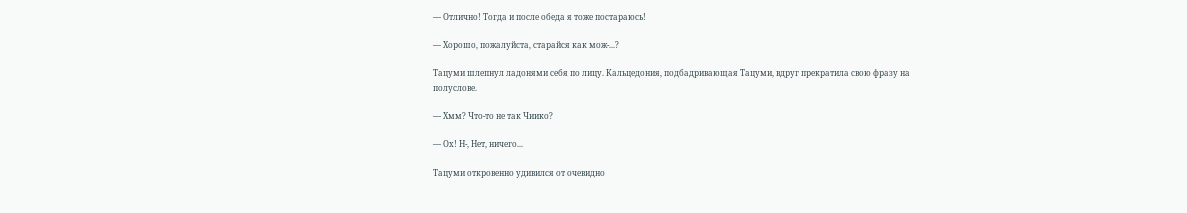— Отлично! Тогда и после обеда я тоже постараюсь!

— Хорошо, пожалуйста, старайся как мож-...?

Тацуми шлепнул ладонями себя по лицу. Кальцедония, подбадривающая Тацуми, вдруг прекратила свою фразу на полуслове.

— Хмм? Что-то не так Чиико?

— Ох! Н-, Нет, ничего...

Тацуми откровенно удивился от очевидно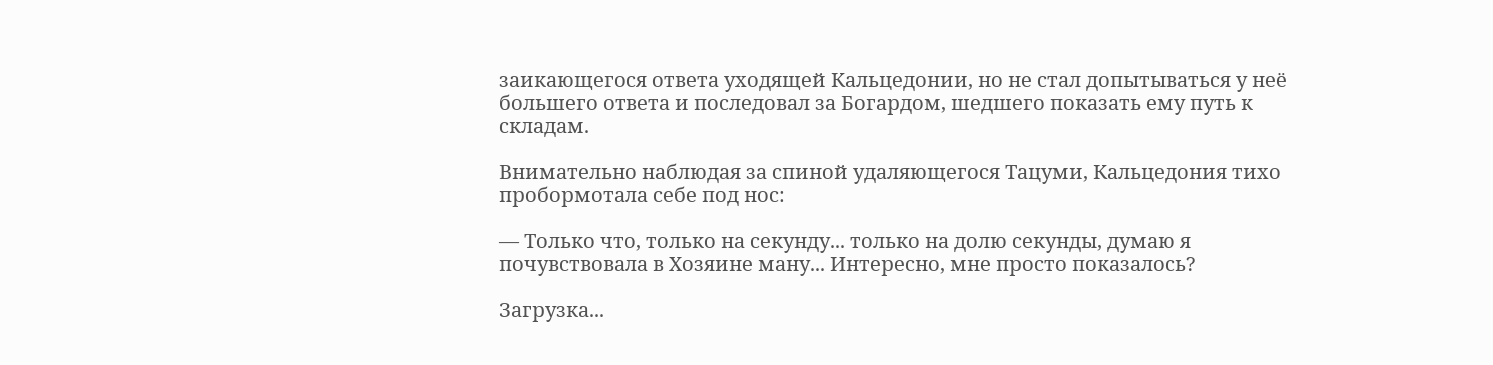заикающегося ответа уходящей Кальцедонии, но не стал допытываться у неё большего ответа и последовал за Богардом, шедшего показать ему путь к складам.

Внимательно наблюдая за спиной удаляющегося Тацуми, Кальцедония тихо пробормотала себе под нос:

— Только что, только на секунду... только на долю секунды, думаю я почувствовала в Хозяине ману... Интересно, мне просто показалось?

Загрузка...